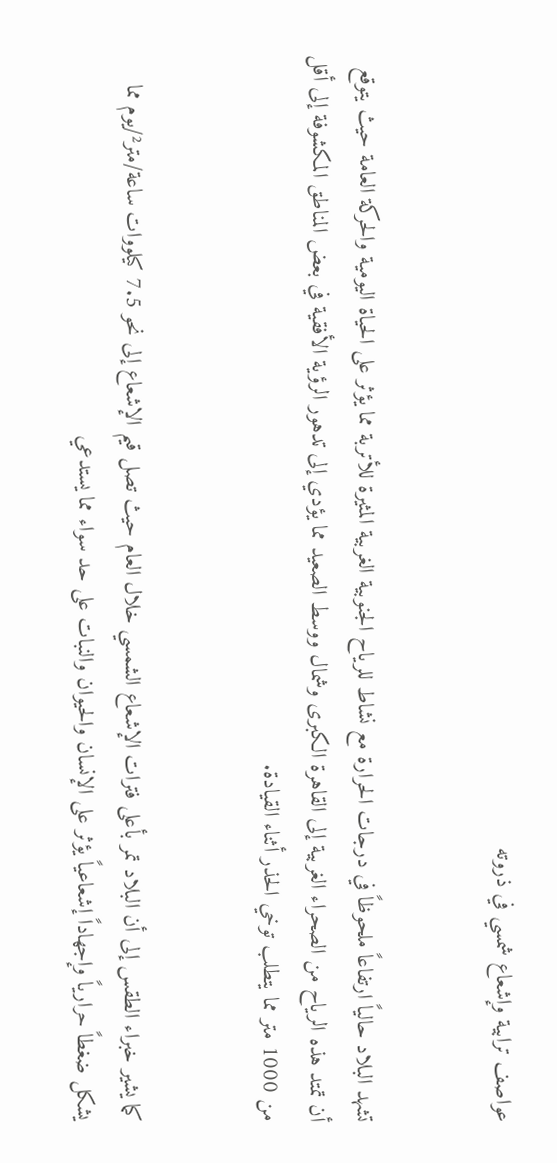عواصف ترابية وإشعاع شمسي في ذروته


تشهد البلاد حالياً ارتفاعاً ملحوظاً في درجات الحرارة مع نشاط للرياح الجنوبية الغربية المثيرة للأتربة مما يؤثر على الحياة اليومية والحركة العامة حيث يتوقع أن تمتد هذه الرياح من الصحراء الغربية إلى القاهرة الكبرى وشمال ووسط الصعيد مما يؤدي إلى تدهور الرؤية الأفقية في بعض المناطق المكشوفة إلى أقل من 1000 متر مما يتطلب توخي الحذر أثناء القيادة.


كما يشير خبراء الطقس إلى أن البلاد تمر بأعلى فترات الإشعاع الشمسي خلال العام حيث تصل قيم الإشعاع إلى نحو 7.5 كيلووات ساعة/متر²/يوم مما يشكل ضغطاً حرارياً وإجهاداً إشعاعياً يؤثر على الإنسان والحيوان والنبات على حد سواء مما يستدعي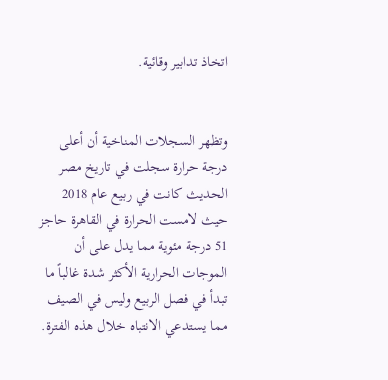اتخاذ تدابير وقائية.


وتظهر السجلات المناخية أن أعلى درجة حرارة سجلت في تاريخ مصر الحديث كانت في ربيع عام 2018 حيث لامست الحرارة في القاهرة حاجز 51 درجة مئوية مما يدل على أن الموجات الحرارية الأكثر شدة غالباً ما تبدأ في فصل الربيع وليس في الصيف مما يستدعي الانتباه خلال هذه الفترة.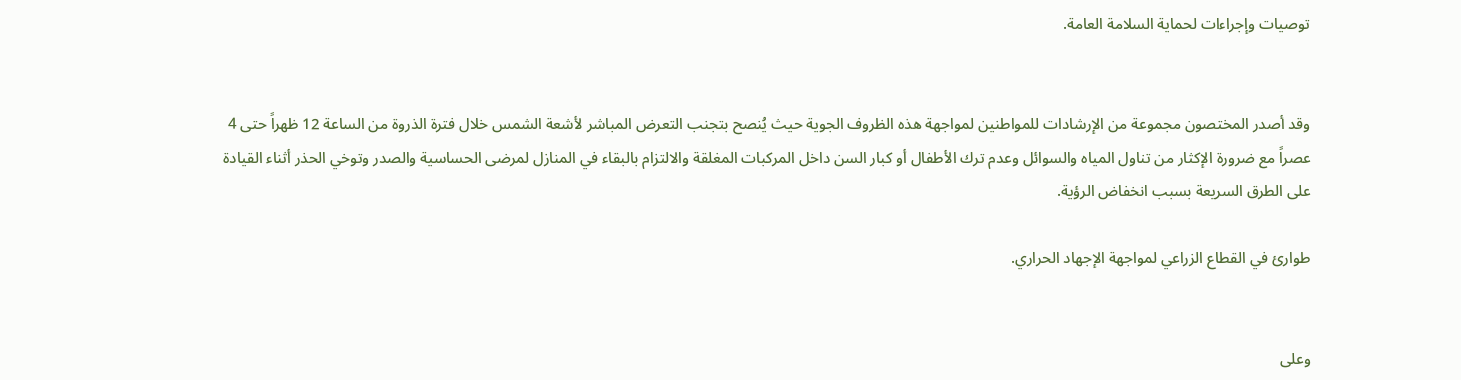توصيات وإجراءات لحماية السلامة العامة.


وقد أصدر المختصون مجموعة من الإرشادات للمواطنين لمواجهة هذه الظروف الجوية حيث يُنصح بتجنب التعرض المباشر لأشعة الشمس خلال فترة الذروة من الساعة 12 ظهراً حتى 4 عصراً مع ضرورة الإكثار من تناول المياه والسوائل وعدم ترك الأطفال أو كبار السن داخل المركبات المغلقة والالتزام بالبقاء في المنازل لمرضى الحساسية والصدر وتوخي الحذر أثناء القيادة على الطرق السريعة بسبب انخفاض الرؤية.

طوارئ في القطاع الزراعي لمواجهة الإجهاد الحراري.


وعلى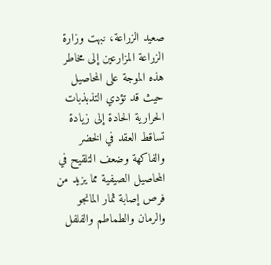صعيد الزراعة، نبهت وزارة الزراعة المزارعين إلى مخاطر هذه الموجة على المحاصيل حيث قد تؤدي التذبذبات الحرارية الحادة إلى زيادة تساقط العقد في الخضر والفاكهة وضعف التلقيح في المحاصيل الصيفية مما يزيد من فرص إصابة ثمار المانجو والرمان والطماطم والفلفل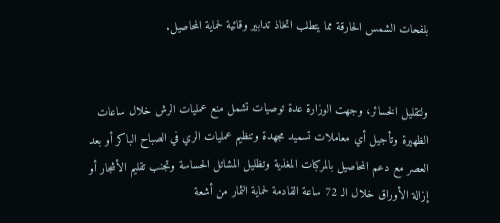بلفحات الشمس الحارقة مما يتطلب اتخاذ تدابير وقائية لحماية المحاصيل.


ولتقليل الخسائر، وجهت الوزارة عدة توصيات تشمل منع عمليات الرش خلال ساعات الظهيرة وتأجيل أي معاملات تسميد مجهدة وتنظيم عمليات الري في الصباح الباكر أو بعد العصر مع دعم المحاصيل بالمركبات المغذية وتظليل المشاتل الحساسة وتجنب تقليم الأشجار أو إزالة الأوراق خلال الـ 72 ساعة القادمة لحماية الثمار من أشعة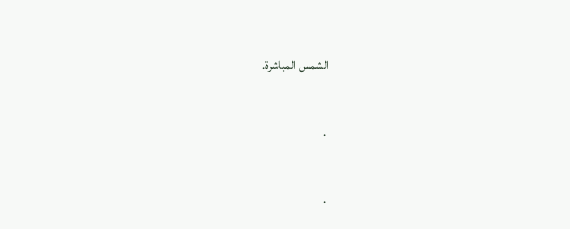الشمس المباشرة.


 .


 .